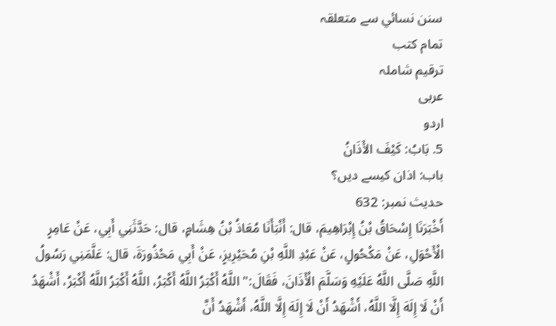سنن نسائي سے متعلقہ
تمام کتب
ترقیم شاملہ
عربی
اردو
5. بَابُ: كَيْفَ الأَذَانُ
باب: اذان کیسے دیں؟
حدیث نمبر: 632
أَخْبَرَنَا إِسْحَاقُ بْنُ إِبْرَاهِيمَ، قال: أَنْبَأَنَا مُعَاذُ بْنُ هِشَامٍ، قال: حَدَّثَنِي أَبِي، عَنْ عَامِرٍ الْأَحْوَلِ، عَنْ مَكْحُولٍ، عَنْ عَبْدِ اللَّهِ بْنِ مُحَيْرِيزٍ، عَنْ أَبِي مَحْذُورَةَ، قال: عَلَّمَنِي رَسُولُ اللَّهِ صَلَّى اللَّهُ عَلَيْهِ وَسَلَّمَ الْأَذَانَ، فَقَالَ:" اللَّهُ أَكْبَرُ اللَّهُ أَكْبَرُ، اللَّهُ أَكْبَرُ اللَّهُ أَكْبَرُ، أَشْهَدُ أَنْ لَا إِلَهَ إِلَّا اللَّهُ، أَشْهَدُ أَنْ لَا إِلَهَ إِلَّا اللَّهُ، أَشْهَدُ أَنَّ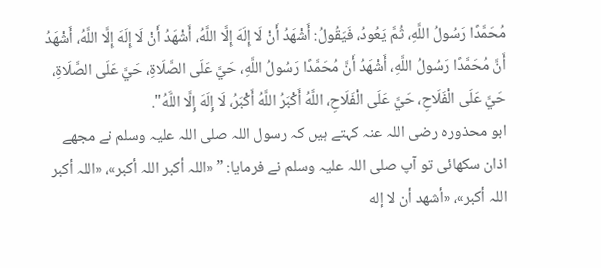مُحَمَّدًا رَسُولُ اللَّهِ، ثُمَّ يَعُودُ، فَيَقُولُ: أَشْهَدُ أَنْ لَا إِلَهَ إِلَّا اللَّهُ، أَشْهَدُ أَنْ لَا إِلَهَ إِلَّا اللَّهُ، أَشْهَدُ أَنَّ مُحَمَّدًا رَسُولُ اللَّهِ، أَشْهَدُ أَنَّ مُحَمَّدًا رَسُولُ اللَّهِ، حَيَّ عَلَى الصَّلَاةِ، حَيَّ عَلَى الصَّلَاةِ، حَيَّ عَلَى الْفَلَاحِ، حَيَّ عَلَى الْفَلَاحِ، اللَّهُ أَكْبَرُ اللَّهُ أَكْبَرُ، لَا إِلَهَ إِلَّا اللَّهُ".
ابو محذورہ رضی اللہ عنہ کہتے ہیں کہ رسول اللہ صلی اللہ علیہ وسلم نے مجھے اذان سکھائی تو آپ صلی اللہ علیہ وسلم نے فرمایا: ” «اللہ أكبر اللہ أكبر»، «اللہ أكبر اللہ أكبر»، «أشهد أن لا إله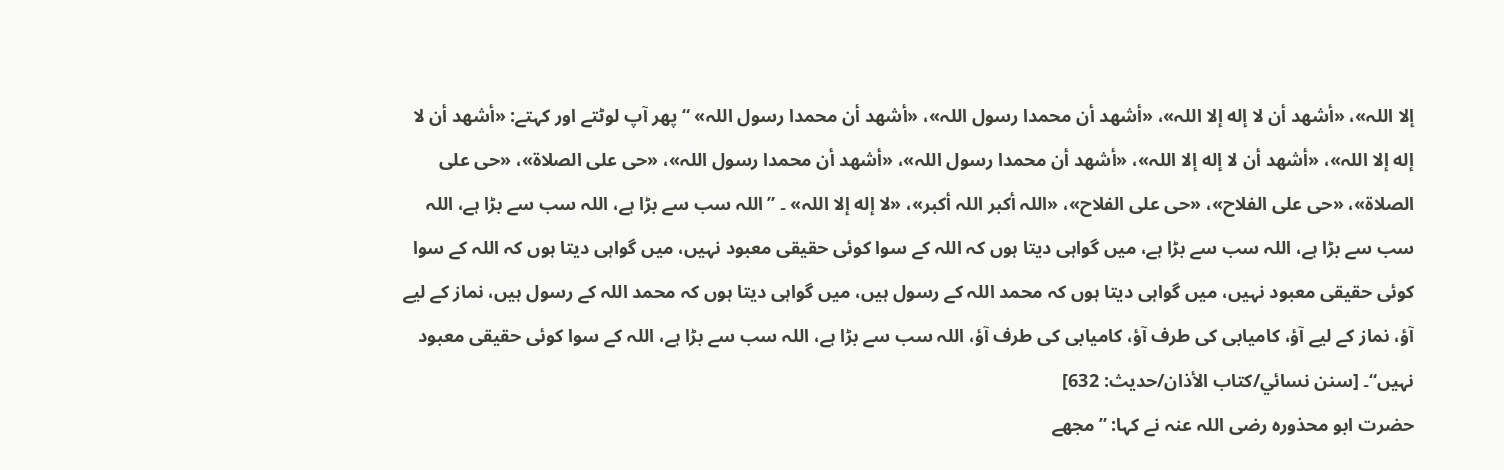إلا اللہ»، «أشهد أن لا إله إلا اللہ»، «أشهد أن محمدا رسول اللہ»، «أشهد أن محمدا رسول اللہ» “ پھر آپ لوٹتے اور کہتے: «أشهد أن لا إله إلا اللہ»، «أشهد أن لا إله إلا اللہ»، «أشهد أن محمدا رسول اللہ»، «أشهد أن محمدا رسول اللہ»، «حى على الصلاة»، «حى على الصلاة»، «حى على الفلاح»، «حى على الفلاح»، «اللہ أكبر اللہ أكبر»، «لا إله إلا اللہ» ۔ ”اللہ سب سے بڑا ہے، اللہ سب سے بڑا ہے، اللہ سب سے بڑا ہے، اللہ سب سے بڑا ہے، میں گواہی دیتا ہوں کہ اللہ کے سوا کوئی حقیقی معبود نہیں، میں گواہی دیتا ہوں کہ اللہ کے سوا کوئی حقیقی معبود نہیں، میں گواہی دیتا ہوں کہ محمد اللہ کے رسول ہیں، میں گواہی دیتا ہوں کہ محمد اللہ کے رسول ہیں، نماز کے لیے آؤ، نماز کے لیے آؤ، کامیابی کی طرف آؤ، کامیابی کی طرف آؤ، اللہ سب سے بڑا ہے، اللہ سب سے بڑا ہے، اللہ کے سوا کوئی حقیقی معبود نہیں“۔ [سنن نسائي/كتاب الأذان/حدیث: 632]
حضرت ابو محذورہ رضی اللہ عنہ نے کہا: ”مجھے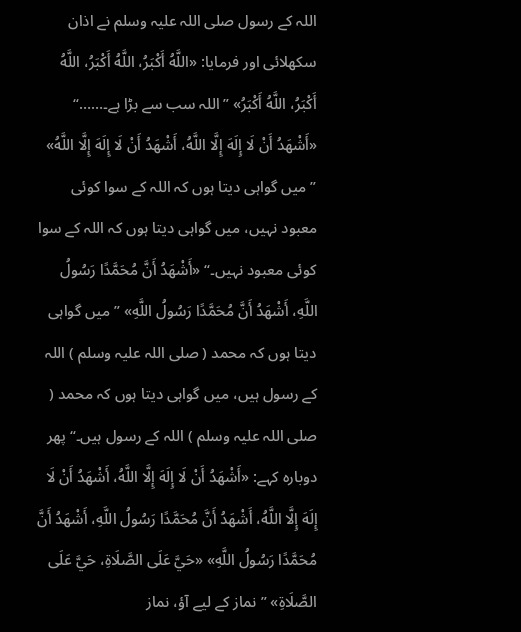اللہ کے رسول صلی اللہ علیہ وسلم نے اذان سکھلائی اور فرمایا: «اللَّهُ أَكْبَرُ، اللَّهُ أَكْبَرُ، اللَّهُ أَكْبَرُ، اللَّهُ أَكْبَرُ» ”اللہ سب سے بڑا ہے۔……“ «أَشْهَدُ أَنْ لَا إِلَهَ إِلَّا اللَّهُ، أَشْهَدُ أَنْ لَا إِلَهَ إِلَّا اللَّهُ» ”میں گواہی دیتا ہوں کہ اللہ کے سوا کوئی معبود نہیں، میں گواہی دیتا ہوں کہ اللہ کے سوا کوئی معبود نہیں۔“ «أَشْهَدُ أَنَّ مُحَمَّدًا رَسُولُ اللَّهِ، أَشْهَدُ أَنَّ مُحَمَّدًا رَسُولُ اللَّهِ» ”میں گواہی دیتا ہوں کہ محمد ( صلی اللہ علیہ وسلم ) اللہ کے رسول ہیں، میں گواہی دیتا ہوں کہ محمد ( صلی اللہ علیہ وسلم ) اللہ کے رسول ہیں۔“ پھر دوبارہ کہے: «أَشْهَدُ أَنْ لَا إِلَهَ إِلَّا اللَّهُ، أَشْهَدُ أَنْ لَا إِلَهَ إِلَّا اللَّهُ، أَشْهَدُ أَنَّ مُحَمَّدًا رَسُولُ اللَّهِ، أَشْهَدُ أَنَّ مُحَمَّدًا رَسُولُ اللَّهِ» «حَيَّ عَلَى الصَّلَاةِ، حَيَّ عَلَى الصَّلَاةِ» ”نماز کے لیے آؤ، نماز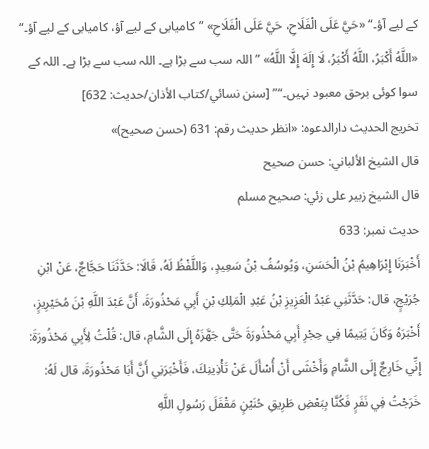کے لیے آؤ۔“ «حَيَّ عَلَى الْفَلَاحِ، حَيَّ عَلَى الْفَلَاحِ» ”کامیابی کے لیے آؤ، کامیابی کے لیے آؤ۔“ «اللَّهُ أَكْبَرُ، اللَّهُ أَكْبَرُ، لَا إِلَهَ إِلَّا اللَّهُ» ”اللہ سب سے بڑا ہے۔ اللہ سب سے بڑا ہے۔ اللہ کے سوا کوئی برحق معبود نہیں۔“” [سنن نسائي/كتاب الأذان/حدیث: 632]
تخریج الحدیث دارالدعوہ: «انظر حدیث رقم: 631 (حسن صحیح)»
قال الشيخ الألباني: حسن صحيح
قال الشيخ زبير على زئي: صحيح مسلم
حدیث نمبر: 633
أَخْبَرَنَا إِبْرَاهِيمُ بْنُ الْحَسَنِ، وَيُوسُفُ بْنُ سَعِيدٍ، وَاللَّفْظُ لَهُ، قَالَا: حَدَّثَنَا حَجَّاجٌ، عَنْ ابْنِ جُرَيْجٍ، قال: حَدَّثَنِي عَبْدُ الْعَزِيزِ بْنُ عَبْدِ الْمَلِكِ بْنِ أَبِي مَحْذُورَةَ، أَنَّ عَبْدَ اللَّهِ بْنَ مُحَيْرِيزٍ، أَخْبَرَهُ وَكَانَ يَتِيمًا فِي حِجْرِ أَبِي مَحْذُورَةَ حَتَّى جَهَّزَهُ إِلَى الشَّامِ، قال: قُلْتُ لِأَبِي مَحْذُورَةَ: إِنِّي خَارِجٌ إِلَى الشَّامِ وَأَخْشَى أَنْ أُسْأَلَ عَنْ تَأْذِينِكَ، فَأَخْبَرَنِي أَنَّ أَبَا مَحْذُورَةَ، قال لَهُ: خَرَجْتُ فِي نَفَرٍ فَكُنَّا بِبَعْضِ طَرِيقِ حُنَيْنٍ مَقْفَلَ رَسُولِ اللَّهِ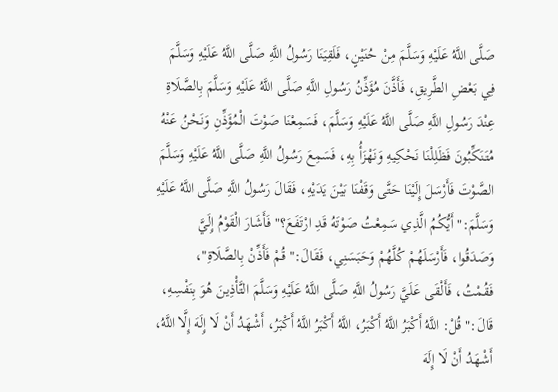صَلَّى اللَّهُ عَلَيْهِ وَسَلَّمَ مِنْ حُنَيْنٍ، فَلَقِيَنَا رَسُولُ اللَّهِ صَلَّى اللَّهُ عَلَيْهِ وَسَلَّمَ فِي بَعْضِ الطَّرِيقِ، فَأَذَّنَ مُؤَذِّنُ رَسُولِ اللَّهِ صَلَّى اللَّهُ عَلَيْهِ وَسَلَّمَ بِالصَّلَاةِ عِنْدَ رَسُولِ اللَّهِ صَلَّى اللَّهُ عَلَيْهِ وَسَلَّمَ، فَسَمِعْنَا صَوْتَ الْمُؤَذِّنِ وَنَحْنُ عَنْهُ مُتَنَكِّبُونَ فَظَلِلْنَا نَحْكِيهِ وَنَهْزَأُ بِهِ، فَسَمِعَ رَسُولُ اللَّهِ صَلَّى اللَّهُ عَلَيْهِ وَسَلَّمَ الصَّوْتَ فَأَرْسَلَ إِلَيْنَا حَتَّى وَقَفْنَا بَيْنَ يَدَيْهِ، فَقَالَ رَسُولُ اللَّهِ صَلَّى اللَّهُ عَلَيْهِ وَسَلَّمَ:" أَيُّكُمُ الَّذِي سَمِعْتُ صَوْتَهُ قَدِ ارْتَفَعَ؟" فَأَشَارَ الْقَوْمُ إِلَيَّ وَصَدَقُوا، فَأَرْسَلَهُمْ كُلَّهُمْ وَحَبَسَنِي، فَقَالَ:" قُمْ فَأَذِّنْ بِالصَّلَاةِ"، فَقُمْتُ، فَأَلْقَى عَلَيَّ رَسُولُ اللَّهِ صَلَّى اللَّهُ عَلَيْهِ وَسَلَّمَ التَّأْذِينَ هُوَ بِنَفْسِهِ، قَالَ:" قُلْ: اللَّهُ أَكْبَرُ اللَّهُ أَكْبَرُ، اللَّهُ أَكْبَرُ اللَّهُ أَكْبَرُ، أَشْهَدُ أَنْ لَا إِلَهَ إِلَّا اللَّهُ، أَشْهَدُ أَنْ لَا إِلَهَ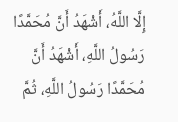إِلَّا اللَّهُ، أَشْهَدُ أَنَّ مُحَمَّدًا رَسُولُ اللَّهِ، أَشْهَدُ أَنَّ مُحَمَّدًا رَسُولُ اللَّهِ، ثُمَّ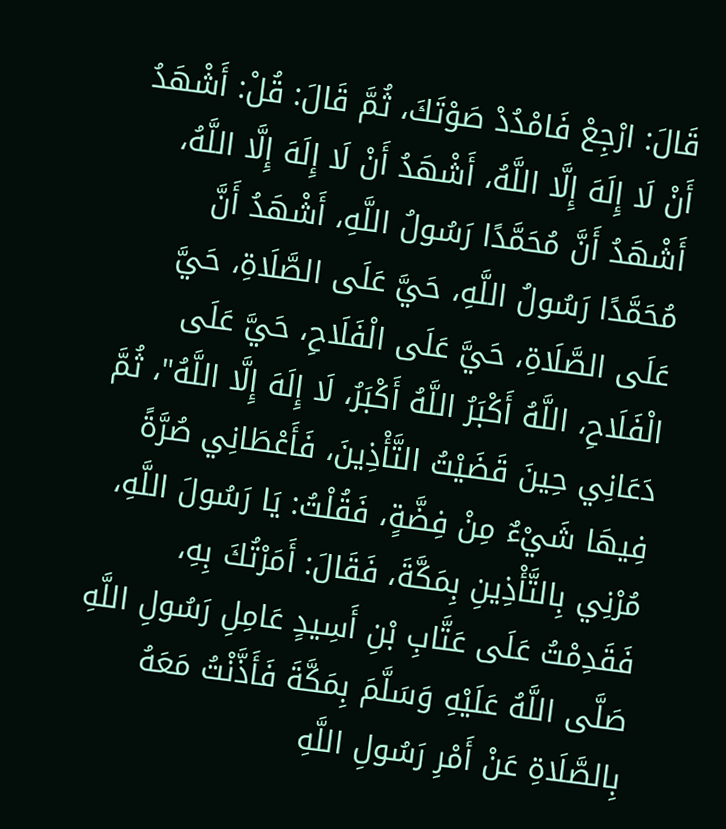قَالَ: ارْجِعْ فَامْدُدْ صَوْتَكَ، ثُمَّ قَالَ: قُلْ: أَشْهَدُ أَنْ لَا إِلَهَ إِلَّا اللَّهُ، أَشْهَدُ أَنْ لَا إِلَهَ إِلَّا اللَّهُ، أَشْهَدُ أَنَّ مُحَمَّدًا رَسُولُ اللَّهِ، أَشْهَدُ أَنَّ مُحَمَّدًا رَسُولُ اللَّهِ، حَيَّ عَلَى الصَّلَاةِ، حَيَّ عَلَى الصَّلَاةِ، حَيَّ عَلَى الْفَلَاحِ، حَيَّ عَلَى الْفَلَاحِ، اللَّهُ أَكْبَرُ اللَّهُ أَكْبَرُ، لَا إِلَهَ إِلَّا اللَّهُ"، ثُمَّ دَعَانِي حِينَ قَضَيْتُ التَّأْذِينَ، فَأَعْطَانِي صُرَّةً فِيهَا شَيْءٌ مِنْ فِضَّةٍ، فَقُلْتُ: يَا رَسُولَ اللَّهِ، مُرْنِي بِالتَّأْذِينِ بِمَكَّةَ، فَقَالَ: أَمَرْتُكَ بِهِ، فَقَدِمْتُ عَلَى عَتَّابِ بْنِ أَسِيدٍ عَامِلِ رَسُولِ اللَّهِ صَلَّى اللَّهُ عَلَيْهِ وَسَلَّمَ بِمَكَّةَ فَأَذَّنْتُ مَعَهُ بِالصَّلَاةِ عَنْ أَمْرِ رَسُولِ اللَّهِ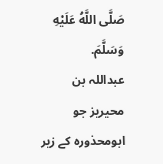صَلَّى اللَّهُ عَلَيْهِ وَسَلَّمَ.
عبداللہ بن محیریز جو ابومحذورہ کے زیر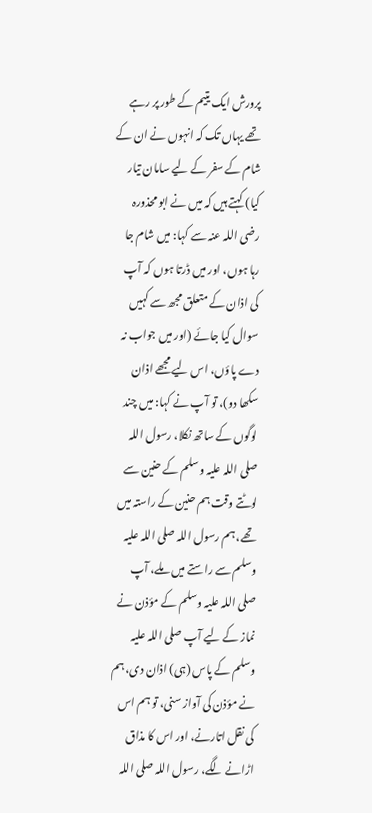پرورش ایک یتیم کے طور پر رہے تھے یہاں تک کہ انہوں نے ان کے شام کے سفر کے لیے سامان تیار کیا) کہتے ہیں کہ میں نے ابو محذورہ رضی اللہ عنہ سے کہا: میں شام جا رہا ہوں، اور میں ڈرتا ہوں کہ آپ کی اذان کے متعلق مجھ سے کہیں سوال کیا جائے (اور میں جواب نہ دے پاؤں، اس لیے مجھے اذان سکھا دو)، تو آپ نے کہا: میں چند لوگوں کے ساتھ نکلا، رسول اللہ صلی اللہ علیہ وسلم کے حنین سے لوٹتے وقت ہم حنین کے راستہ میں تھے، ہم رسول اللہ صلی اللہ علیہ وسلم سے راستے میں ملے، آپ صلی اللہ علیہ وسلم کے مؤذن نے نماز کے لیے آپ صلی اللہ علیہ وسلم کے پاس (ہی) اذان دی، ہم نے مؤذن کی آواز سنی، تو ہم اس کی نقل اتارنے، اور اس کا مذاق اڑانے لگے، رسول اللہ صلی اللہ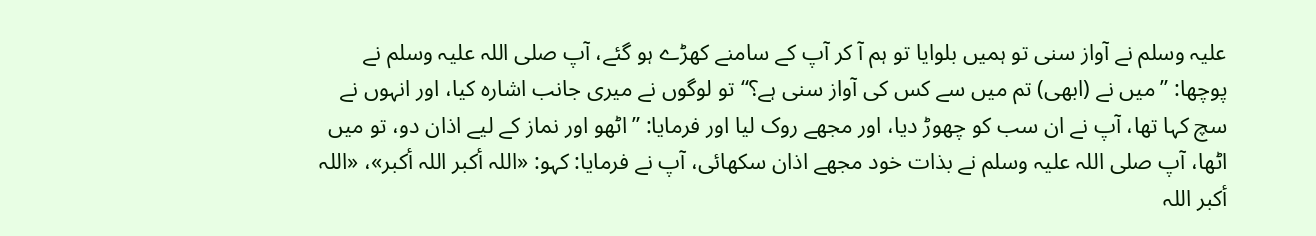علیہ وسلم نے آواز سنی تو ہمیں بلوایا تو ہم آ کر آپ کے سامنے کھڑے ہو گئے، آپ صلی اللہ علیہ وسلم نے پوچھا: ”میں نے (ابھی) تم میں سے کس کی آواز سنی ہے؟“ تو لوگوں نے میری جانب اشارہ کیا، اور انہوں نے سچ کہا تھا، آپ نے ان سب کو چھوڑ دیا، اور مجھے روک لیا اور فرمایا: ”اٹھو اور نماز کے لیے اذان دو، تو میں اٹھا، آپ صلی اللہ علیہ وسلم نے بذات خود مجھے اذان سکھائی، آپ نے فرمایا: کہو: «اللہ أكبر اللہ أكبر»، «اللہ أكبر اللہ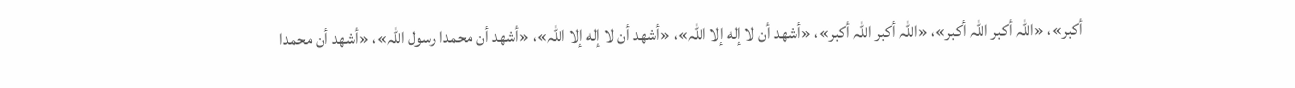أكبر»، «اللہ أكبر اللہ أكبر»، «اللہ أكبر اللہ أكبر»، «أشهد أن لا إله إلا اللہ»، «أشهد أن لا إله إلا اللہ»، «أشهد أن محمدا رسول اللہ»، «أشهد أن محمدا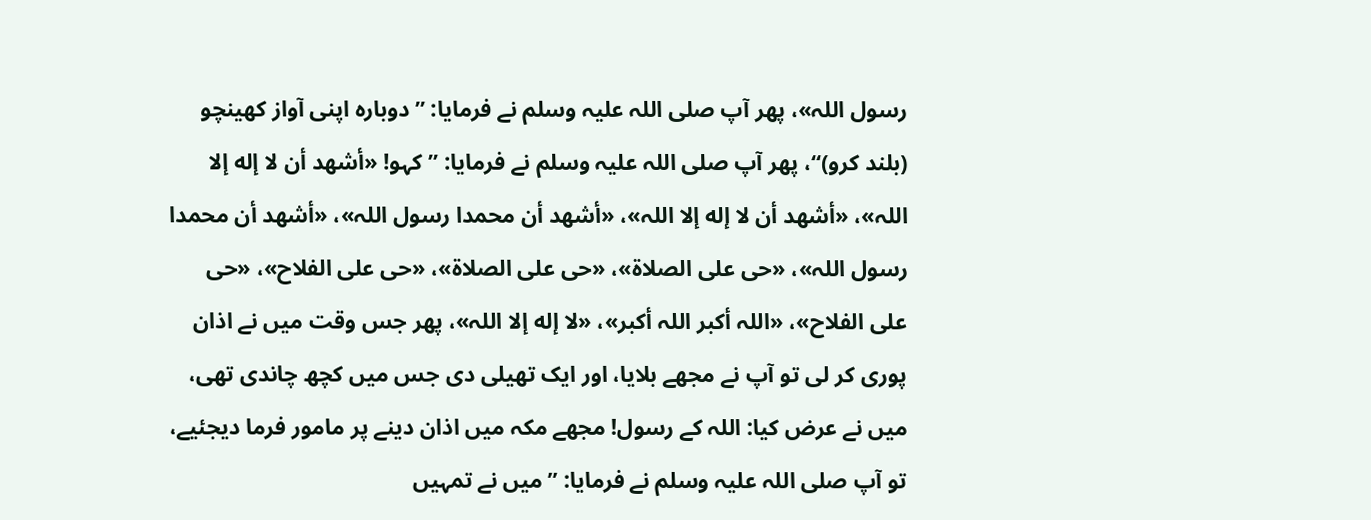رسول اللہ»، پھر آپ صلی اللہ علیہ وسلم نے فرمایا: ”دوبارہ اپنی آواز کھینچو (بلند کرو)“، پھر آپ صلی اللہ علیہ وسلم نے فرمایا: ”کہو! «أشهد أن لا إله إلا اللہ»، «أشهد أن لا إله إلا اللہ»، «أشهد أن محمدا رسول اللہ»، «أشهد أن محمدا رسول اللہ»، «حى على الصلاة»، «حى على الصلاة»، «حى على الفلاح»، «حى على الفلاح»، «اللہ أكبر اللہ أكبر»، «لا إله إلا اللہ»، پھر جس وقت میں نے اذان پوری کر لی تو آپ نے مجھے بلایا، اور ایک تھیلی دی جس میں کچھ چاندی تھی، میں نے عرض کیا: اللہ کے رسول! مجھے مکہ میں اذان دینے پر مامور فرما دیجئیے، تو آپ صلی اللہ علیہ وسلم نے فرمایا: ”میں نے تمہیں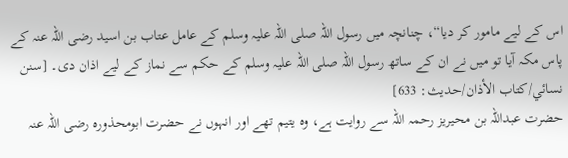اس کے لیے مامور کر دیا“، چنانچہ میں رسول اللہ صلی اللہ علیہ وسلم کے عامل عتاب بن اسید رضی اللہ عنہ کے پاس مکہ آیا تو میں نے ان کے ساتھ رسول اللہ صلی اللہ علیہ وسلم کے حکم سے نماز کے لیے اذان دی۔ [سنن نسائي/كتاب الأذان/حدیث: 633]
حضرت عبداللہ بن محیریز رحمہ اللہ سے روایت ہے، وہ یتیم تھے اور انہوں نے حضرت ابومحذورہ رضی اللہ عنہ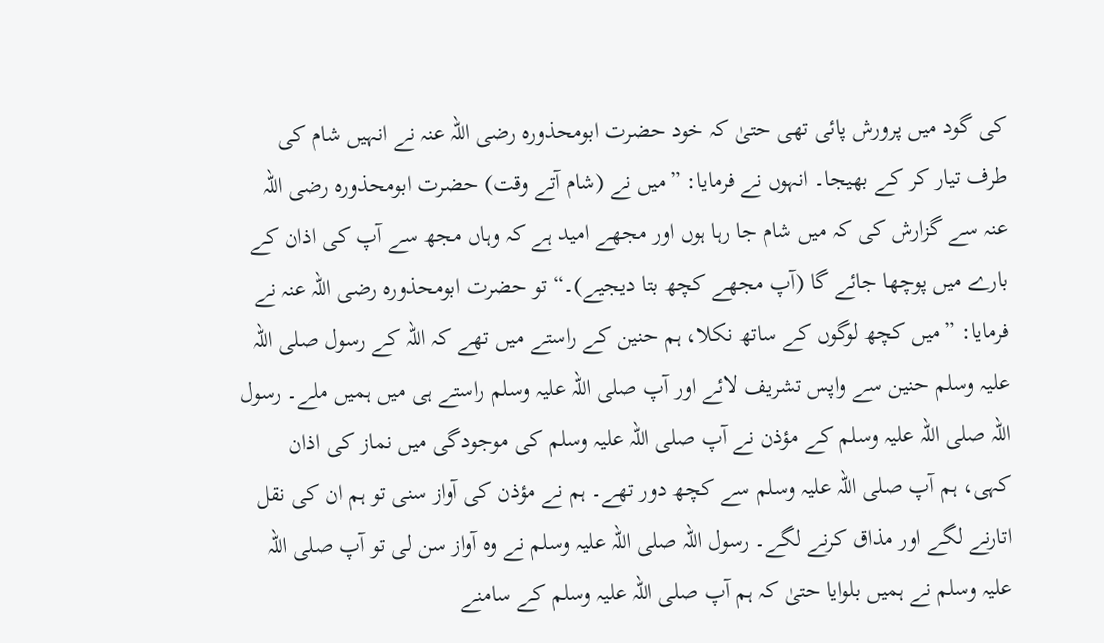کی گود میں پرورش پائی تھی حتیٰ کہ خود حضرت ابومحذورہ رضی اللہ عنہ نے انہیں شام کی طرف تیار کر کے بھیجا۔ انہوں نے فرمایا: ”میں نے (شام آتے وقت) حضرت ابومحذورہ رضی اللہ عنہ سے گزارش کی کہ میں شام جا رہا ہوں اور مجھے امید ہے کہ وہاں مجھ سے آپ کی اذان کے بارے میں پوچھا جائے گا (آپ مجھے کچھ بتا دیجیے)۔“ تو حضرت ابومحذورہ رضی اللہ عنہ نے فرمایا: ”میں کچھ لوگوں کے ساتھ نکلا، ہم حنین کے راستے میں تھے کہ اللہ کے رسول صلی اللہ علیہ وسلم حنین سے واپس تشریف لائے اور آپ صلی اللہ علیہ وسلم راستے ہی میں ہمیں ملے۔ رسول اللہ صلی اللہ علیہ وسلم کے مؤذن نے آپ صلی اللہ علیہ وسلم کی موجودگی میں نماز کی اذان کہی، ہم آپ صلی اللہ علیہ وسلم سے کچھ دور تھے۔ ہم نے مؤذن کی آواز سنی تو ہم ان کی نقل اتارنے لگے اور مذاق کرنے لگے۔ رسول اللہ صلی اللہ علیہ وسلم نے وہ آواز سن لی تو آپ صلی اللہ علیہ وسلم نے ہمیں بلوایا حتیٰ کہ ہم آپ صلی اللہ علیہ وسلم کے سامنے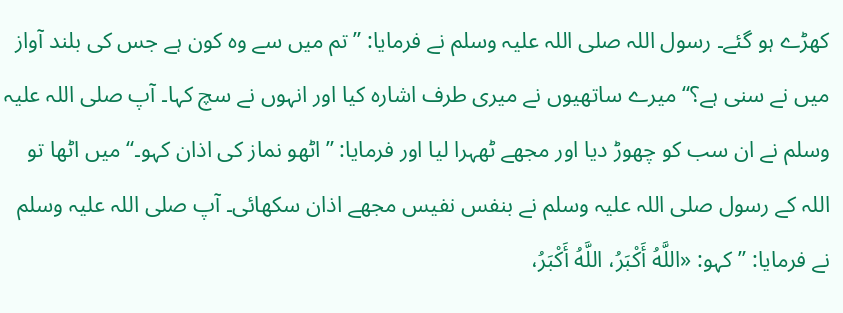کھڑے ہو گئے۔ رسول اللہ صلی اللہ علیہ وسلم نے فرمایا: ”تم میں سے وہ کون ہے جس کی بلند آواز میں نے سنی ہے؟“ میرے ساتھیوں نے میری طرف اشارہ کیا اور انہوں نے سچ کہا۔ آپ صلی اللہ علیہ وسلم نے ان سب کو چھوڑ دیا اور مجھے ٹھہرا لیا اور فرمایا: ”اٹھو نماز کی اذان کہو۔“ میں اٹھا تو اللہ کے رسول صلی اللہ علیہ وسلم نے بنفس نفیس مجھے اذان سکھائی۔ آپ صلی اللہ علیہ وسلم نے فرمایا: ”کہو: «اللَّهُ أَكْبَرُ، اللَّهُ أَكْبَرُ،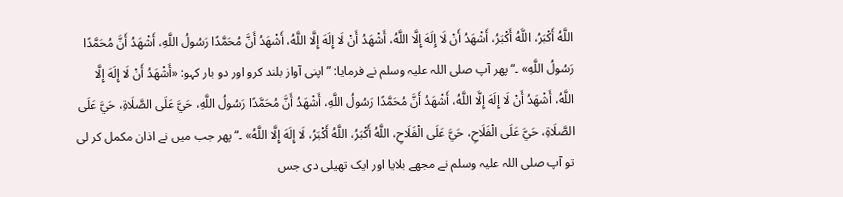اللَّهُ أَكْبَرُ، اللَّهُ أَكْبَرُ، أَشْهَدُ أَنْ لَا إِلَهَ إِلَّا اللَّهُ، أَشْهَدُ أَنْ لَا إِلَهَ إِلَّا اللَّهُ، أَشْهَدُ أَنَّ مُحَمَّدًا رَسُولُ اللَّهِ، أَشْهَدُ أَنَّ مُحَمَّدًا رَسُولُ اللَّهِ» ۔“ پھر آپ صلی اللہ علیہ وسلم نے فرمایا: ”اپنی آواز بلند کرو اور دو بار کہو: «أَشْهَدُ أَنْ لَا إِلَهَ إِلَّا اللَّهُ، أَشْهَدُ أَنْ لَا إِلَهَ إِلَّا اللَّهُ، أَشْهَدُ أَنَّ مُحَمَّدًا رَسُولُ اللَّهِ، أَشْهَدُ أَنَّ مُحَمَّدًا رَسُولُ اللَّهِ، حَيَّ عَلَى الصَّلَاةِ، حَيَّ عَلَى الصَّلَاةِ، حَيَّ عَلَى الْفَلَاحِ، حَيَّ عَلَى الْفَلَاحِ، اللَّهُ أَكْبَرُ، اللَّهُ أَكْبَرُ، لَا إِلَهَ إِلَّا اللَّهُ» ۔“ پھر جب میں نے اذان مکمل کر لی تو آپ صلی اللہ علیہ وسلم نے مجھے بلایا اور ایک تھیلی دی جس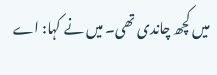میں کچھ چاندی تھی۔ میں نے کہا: اے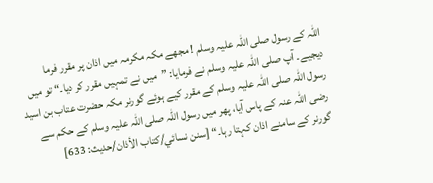اللہ کے رسول صلی اللہ علیہ وسلم ! مجھے مکہ مکرمہ میں اذان پر مقرر فرما دیجیے۔ آپ صلی اللہ علیہ وسلم نے فرمایا: ”میں نے تمہیں مقرر کر دیا۔“ تو میں رسول اللہ صلی اللہ علیہ وسلم کے مقرر کیے ہوئے گورنر مکہ حضرت عتاب بن اسید رضی اللہ عنہ کے پاس آیا، پھر میں رسول اللہ صلی اللہ علیہ وسلم کے حکم سے گورنر کے سامنے اذان کہتا رہا۔“ [سنن نسائي/كتاب الأذان/حدیث: 633]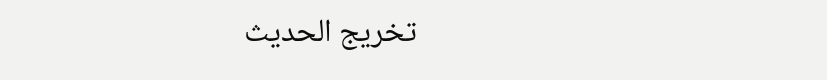تخریج الحدیث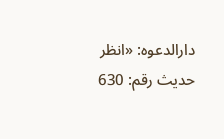دارالدعوہ: «انظر حدیث رقم: 630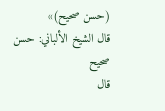(حسن صحیح)»
قال الشيخ الألباني: حسن صحيح
قال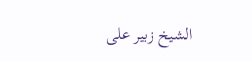الشيخ زبير على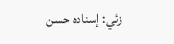زئي: إسناده حسن